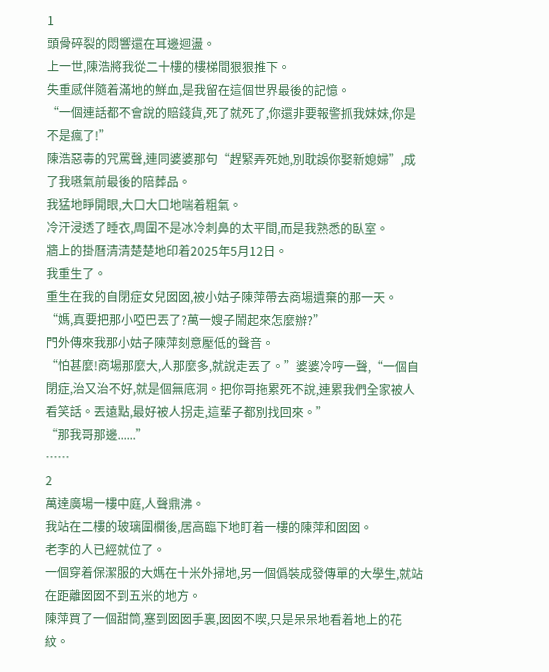1
頭骨碎裂的悶響還在耳邊迴盪。
上一世,陳浩將我從二十樓的樓梯間狠狠推下。
失重感伴隨着滿地的鮮血,是我留在這個世界最後的記憶。
“一個連話都不會說的賠錢貨,死了就死了,你還非要報警抓我妹妹,你是不是瘋了!”
陳浩惡毒的咒罵聲,連同婆婆那句“趕緊弄死她,別耽誤你娶新媳婦”,成了我嚥氣前最後的陪葬品。
我猛地睜開眼,大口大口地喘着粗氣。
冷汗浸透了睡衣,周圍不是冰冷刺鼻的太平間,而是我熟悉的臥室。
牆上的掛曆清清楚楚地印着2025年5月12日。
我重生了。
重生在我的自閉症女兒囡囡,被小姑子陳萍帶去商場遺棄的那一天。
“媽,真要把那小啞巴丟了?萬一嫂子鬧起來怎麼辦?”
門外傳來我那小姑子陳萍刻意壓低的聲音。
“怕甚麼!商場那麼大,人那麼多,就說走丟了。”婆婆冷哼一聲,“一個自閉症,治又治不好,就是個無底洞。把你哥拖累死不說,連累我們全家被人看笑話。丟遠點,最好被人拐走,這輩子都別找回來。”
“那我哥那邊......”
……
2
萬達廣場一樓中庭,人聲鼎沸。
我站在二樓的玻璃圍欄後,居高臨下地盯着一樓的陳萍和囡囡。
老李的人已經就位了。
一個穿着保潔服的大媽在十米外掃地,另一個僞裝成發傳單的大學生,就站在距離囡囡不到五米的地方。
陳萍買了一個甜筒,塞到囡囡手裏,囡囡不喫,只是呆呆地看着地上的花紋。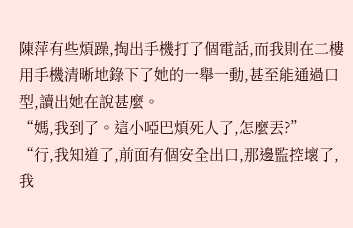陳萍有些煩躁,掏出手機打了個電話,而我則在二樓用手機清晰地錄下了她的一舉一動,甚至能通過口型,讀出她在說甚麼。
“媽,我到了。這小啞巴煩死人了,怎麼丟?”
“行,我知道了,前面有個安全出口,那邊監控壞了,我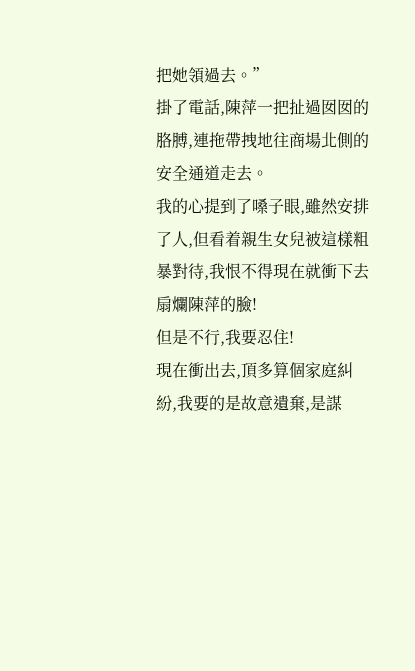把她領過去。”
掛了電話,陳萍一把扯過囡囡的胳膊,連拖帶拽地往商場北側的安全通道走去。
我的心提到了嗓子眼,雖然安排了人,但看着親生女兒被這樣粗暴對待,我恨不得現在就衝下去扇爛陳萍的臉!
但是不行,我要忍住!
現在衝出去,頂多算個家庭糾紛,我要的是故意遺棄,是謀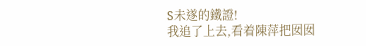S未遂的鐵證!
我追了上去,看着陳萍把囡囡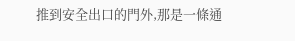推到安全出口的門外,那是一條通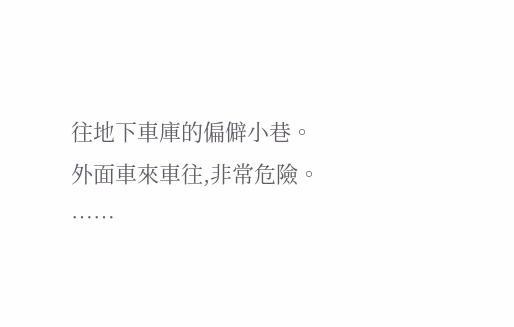往地下車庫的偏僻小巷。
外面車來車往,非常危險。
……